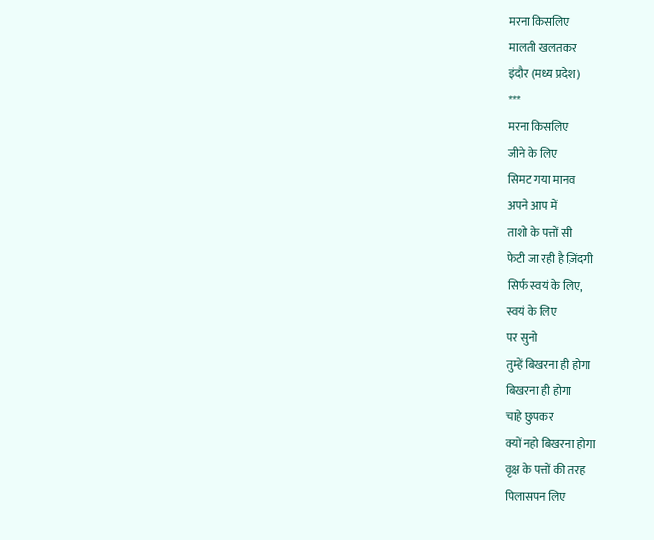मरना किसलिए
मालती खलतकर
इंदौर (मध्य प्रदेश)
***
मरना किसलिए
जीने के लिए
सिमट गया मानव
अपने आप में
ताशो के पत्तों सी
फेटी जा रही है ज़िंदगी
सिर्फ स्वयं के लिए,
स्वयं के लिए
पर सुनो
तुम्हें बिखरना ही होगा
बिखरना ही होगा
चाहे छुपकर
क्यों नहो बिखरना होगा
वृक्ष के पत्तों की तरह
पिलासपन लिए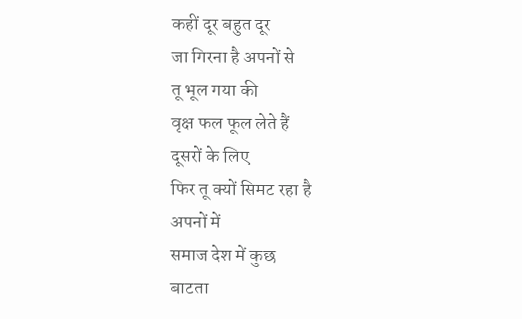कहीं दूर बहुत दूर
जा गिरना है अपनों से
तू भूल गया की
वृक्ष फल फूल लेते हैं
दूसरों के लिए
फिर तू क्यों सिमट रहा है
अपनों में
समाज देश में कुछ
बाटता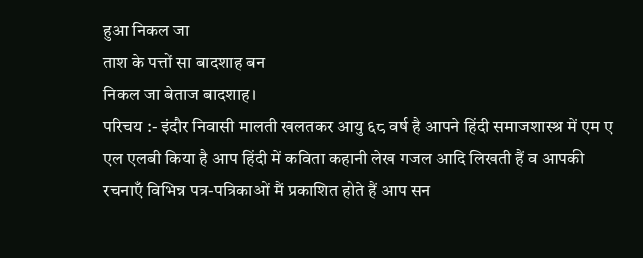हुआ निकल जा
ताश के पत्तों सा बादशाह बन
निकल जा बेताज बादशाह।
परिचय :- इंदौर निवासी मालती खलतकर आयु ६८ वर्ष है आपने हिंदी समाजशास्श्र में एम ए एल एलबी किया है आप हिंदी में कविता कहानी लेख गजल आदि लिखती हैं व आपकी रचनाएँ विभिन्न पत्र-पत्रिकाओं मैं प्रकाशित होते हैं आप सन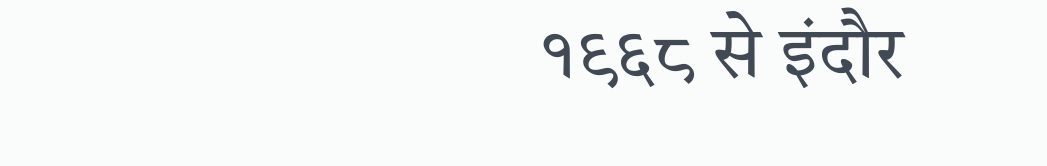१९६८ से इंदौर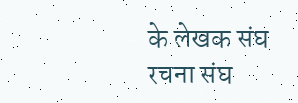के लेखक संघ रचना संघ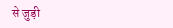से जुड़ी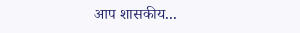आप शासकीय...